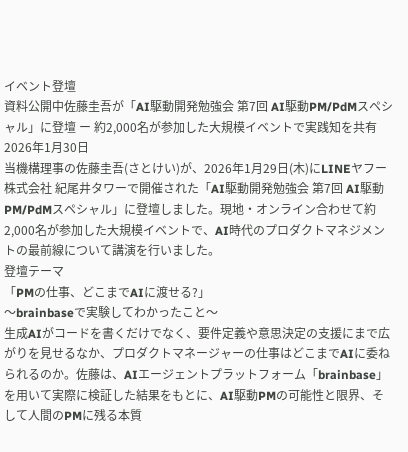イベント登壇
資料公開中佐藤圭吾が「AI駆動開発勉強会 第7回 AI駆動PM/PdMスペシャル」に登壇 ー 約2,000名が参加した大規模イベントで実践知を共有
2026年1月30日
当機構理事の佐藤圭吾(さとけい)が、2026年1月29日(木)にLINEヤフー株式会社 紀尾井タワーで開催された「AI駆動開発勉強会 第7回 AI駆動PM/PdMスペシャル」に登壇しました。現地・オンライン合わせて約2,000名が参加した大規模イベントで、AI時代のプロダクトマネジメントの最前線について講演を行いました。
登壇テーマ
「PMの仕事、どこまでAIに渡せる?」
〜brainbaseで実験してわかったこと〜
生成AIがコードを書くだけでなく、要件定義や意思決定の支援にまで広がりを見せるなか、プロダクトマネージャーの仕事はどこまでAIに委ねられるのか。佐藤は、AIエージェントプラットフォーム「brainbase」を用いて実際に検証した結果をもとに、AI駆動PMの可能性と限界、そして人間のPMに残る本質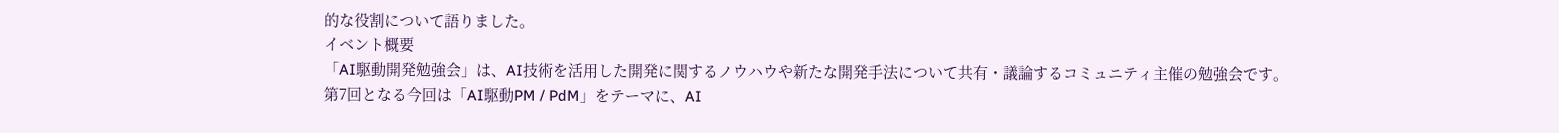的な役割について語りました。
イベント概要
「AI駆動開発勉強会」は、AI技術を活用した開発に関するノウハウや新たな開発手法について共有・議論するコミュニティ主催の勉強会です。第7回となる今回は「AI駆動PM / PdM」をテーマに、AI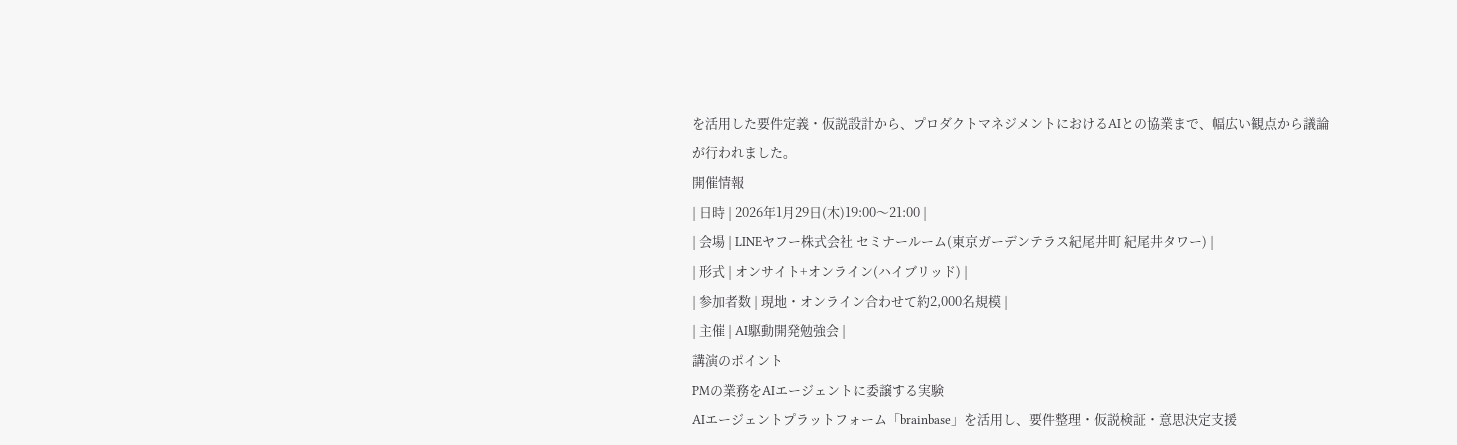を活用した要件定義・仮説設計から、プロダクトマネジメントにおけるAIとの協業まで、幅広い観点から議論が行われました。
開催情報
| 日時 | 2026年1月29日(木)19:00〜21:00 |
| 会場 | LINEヤフー株式会社 セミナールーム(東京ガーデンテラス紀尾井町 紀尾井タワー) |
| 形式 | オンサイト+オンライン(ハイブリッド) |
| 参加者数 | 現地・オンライン合わせて約2,000名規模 |
| 主催 | AI駆動開発勉強会 |
講演のポイント
PMの業務をAIエージェントに委譲する実験
AIエージェントプラットフォーム「brainbase」を活用し、要件整理・仮説検証・意思決定支援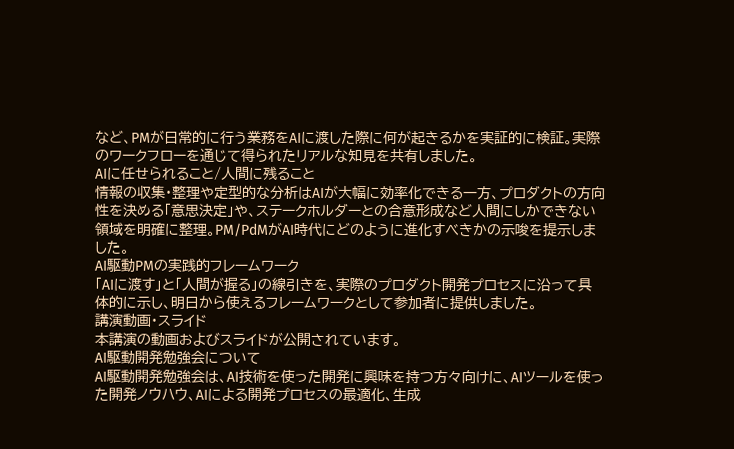など、PMが日常的に行う業務をAIに渡した際に何が起きるかを実証的に検証。実際のワークフローを通じて得られたリアルな知見を共有しました。
AIに任せられること/人間に残ること
情報の収集・整理や定型的な分析はAIが大幅に効率化できる一方、プロダクトの方向性を決める「意思決定」や、ステークホルダーとの合意形成など人間にしかできない領域を明確に整理。PM/PdMがAI時代にどのように進化すべきかの示唆を提示しました。
AI駆動PMの実践的フレームワーク
「AIに渡す」と「人間が握る」の線引きを、実際のプロダクト開発プロセスに沿って具体的に示し、明日から使えるフレームワークとして参加者に提供しました。
講演動画・スライド
本講演の動画およびスライドが公開されています。
AI駆動開発勉強会について
AI駆動開発勉強会は、AI技術を使った開発に興味を持つ方々向けに、AIツールを使った開発ノウハウ、AIによる開発プロセスの最適化、生成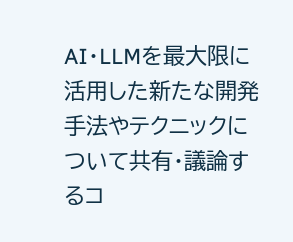AI・LLMを最大限に活用した新たな開発手法やテクニックについて共有・議論するコ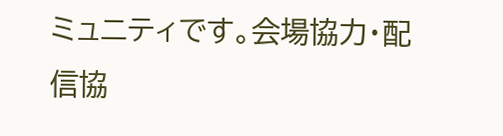ミュニティです。会場協力・配信協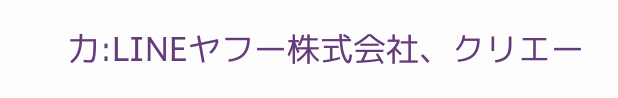力:LINEヤフー株式会社、クリエー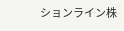ションライン株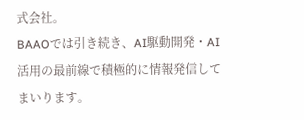式会社。
BAAOでは引き続き、AI駆動開発・AI活用の最前線で積極的に情報発信してまいります。